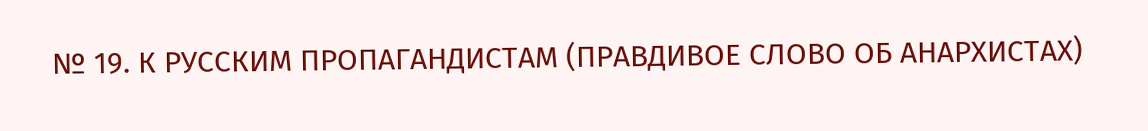№ 19. К РУССКИМ ПРОПАГАНДИСТАМ (ПРАВДИВОЕ СЛОВО ОБ АНАРХИСТАХ)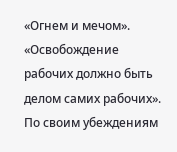«Огнем и мечом».
«Освобождение рабочих должно быть делом самих рабочих».
По своим убеждениям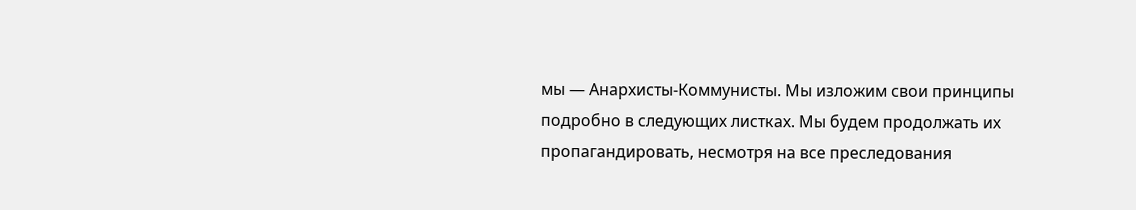мы — Анархисты-Коммунисты. Мы изложим свои принципы подробно в следующих листках. Мы будем продолжать их пропагандировать, несмотря на все преследования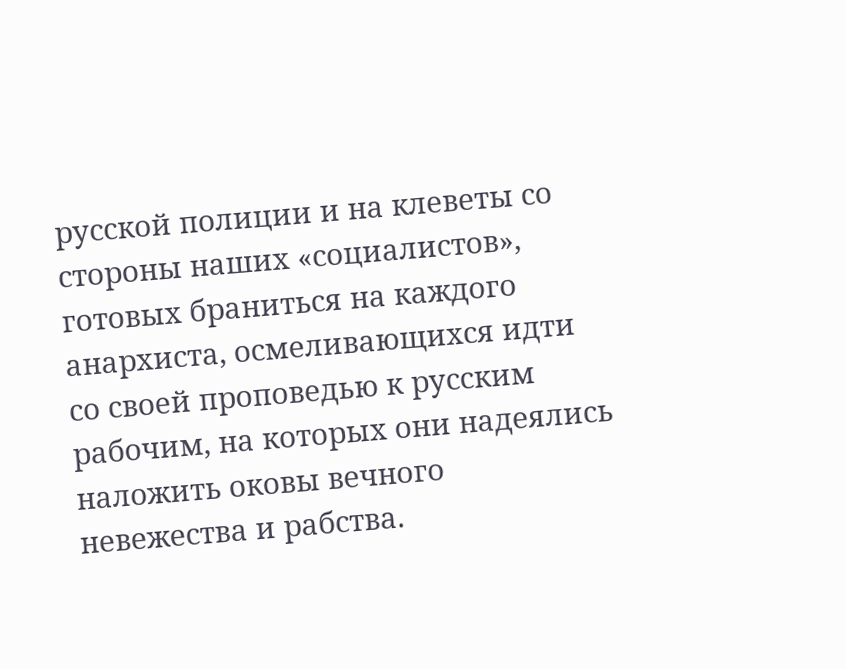русской полиции и на клеветы со стороны наших «социалистов», готовых браниться на каждого анархиста, осмеливающихся идти со своей проповедью к русским рабочим, на которых они надеялись наложить оковы вечного невежества и рабства.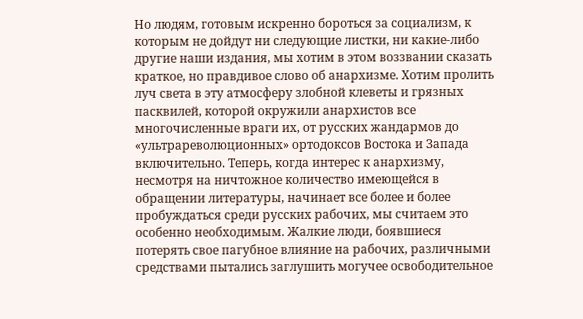Но людям, готовым искренно бороться за социализм, к которым не дойдут ни следующие листки, ни какие-либо другие наши издания, мы хотим в этом воззвании сказать краткое, но правдивое слово об анархизме. Хотим пролить луч света в эту атмосферу злобной клеветы и грязных пасквилей, которой окружили анархистов все многочисленные враги их, от русских жандармов до «ультрареволюционных» ортодоксов Востока и Запада включительно. Теперь, когда интерес к анархизму, несмотря на ничтожное количество имеющейся в обращении литературы, начинает все более и более пробуждаться среди русских рабочих, мы считаем это особенно необходимым. Жалкие люди, боявшиеся потерять свое пагубное влияние на рабочих, различными средствами пытались заглушить могучее освободительное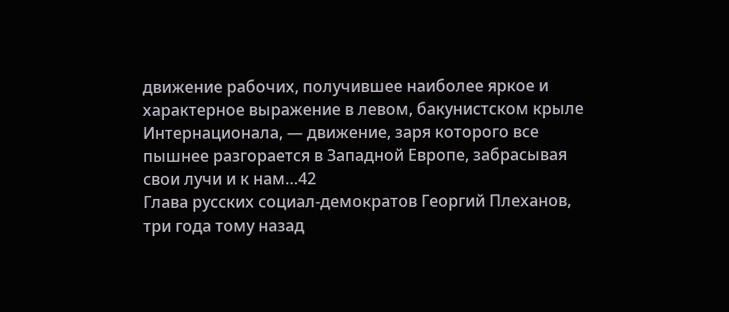движение рабочих, получившее наиболее яркое и характерное выражение в левом, бакунистском крыле Интернационала, — движение, заря которого все пышнее разгорается в Западной Европе, забрасывая свои лучи и к нам…42
Глава русских социал-демократов Георгий Плеханов, три года тому назад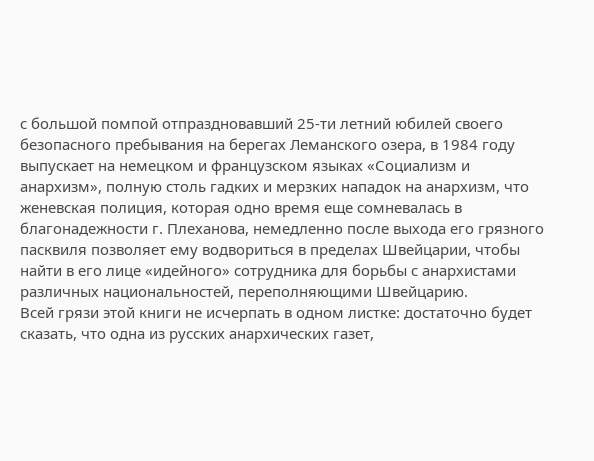с большой помпой отпраздновавший 25-ти летний юбилей своего безопасного пребывания на берегах Леманского озера, в 1984 году выпускает на немецком и французском языках «Социализм и анархизм», полную столь гадких и мерзких нападок на анархизм, что женевская полиция, которая одно время еще сомневалась в благонадежности г. Плеханова, немедленно после выхода его грязного пасквиля позволяет ему водвориться в пределах Швейцарии, чтобы найти в его лице «идейного» сотрудника для борьбы с анархистами различных национальностей, переполняющими Швейцарию.
Всей грязи этой книги не исчерпать в одном листке: достаточно будет сказать, что одна из русских анархических газет,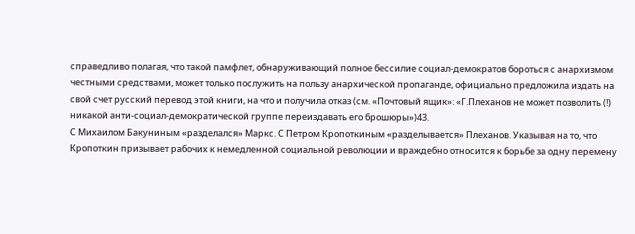справедливо полагая, что такой памфлет, обнаруживающий полное бессилие социал-демократов бороться с анархизмом честными средствами, может только послужить на пользу анархической пропаганде, официально предложила издать на свой счет русский перевод этой книги, на что и получила отказ (см. «Почтовый ящик»: «Г.Плеханов не может позволить (!) никакой анти-социал-демократической группе переиздавать его брошюры»)43.
С Михаилом Бакуниным «разделался» Маркс. С Петром Кропоткиным «разделывается» Плеханов. Указывая на то, что Кропоткин призывает рабочих к немедленной социальной революции и враждебно относится к борьбе за одну перемену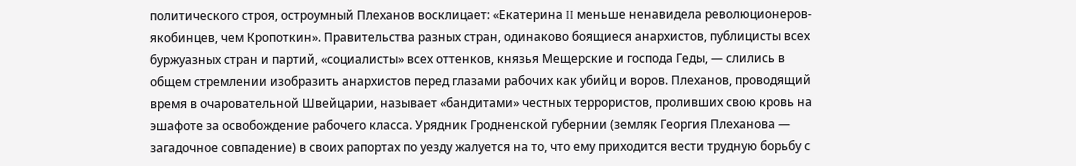политического строя, остроумный Плеханов восклицает: «Екатерина II меньше ненавидела революционеров-якобинцев, чем Кропоткин». Правительства разных стран, одинаково боящиеся анархистов, публицисты всех буржуазных стран и партий, «социалисты» всех оттенков, князья Мещерские и господа Геды, — слились в общем стремлении изобразить анархистов перед глазами рабочих как убийц и воров. Плеханов, проводящий время в очаровательной Швейцарии, называет «бандитами» честных террористов, проливших свою кровь на эшафоте за освобождение рабочего класса. Урядник Гродненской губернии (земляк Георгия Плеханова — загадочное совпадение) в своих рапортах по уезду жалуется на то, что ему приходится вести трудную борьбу с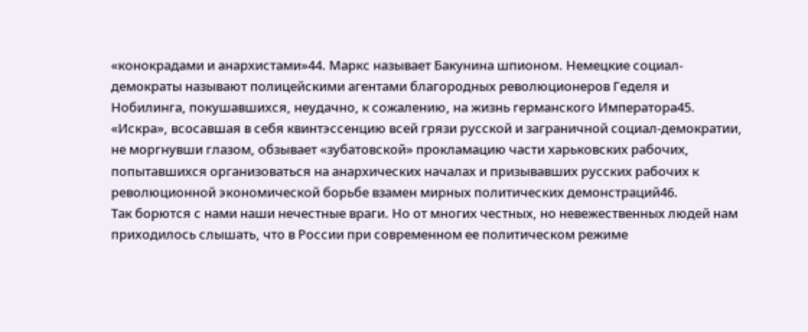«конокрадами и анархистами»44. Маркс называет Бакунина шпионом. Немецкие социал-демократы называют полицейскими агентами благородных революционеров Геделя и Нобилинга, покушавшихся, неудачно, к сожалению, на жизнь германского Императора45. «Искра», всосавшая в себя квинтэссенцию всей грязи русской и заграничной социал-демократии, не моргнувши глазом, обзывает «зубатовской» прокламацию части харьковских рабочих, попытавшихся организоваться на анархических началах и призывавших русских рабочих к революционной экономической борьбе взамен мирных политических демонстраций46.
Так борются с нами наши нечестные враги. Но от многих честных, но невежественных людей нам приходилось слышать, что в России при современном ее политическом режиме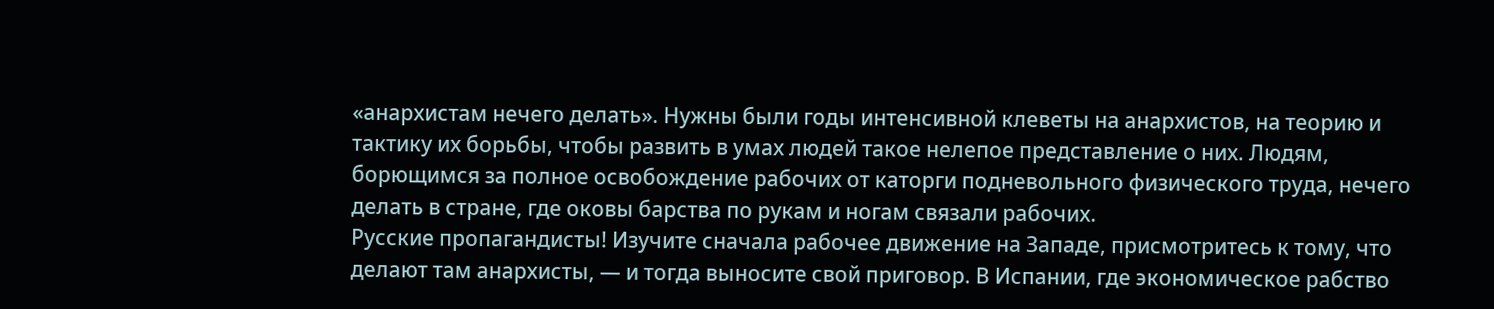«анархистам нечего делать». Нужны были годы интенсивной клеветы на анархистов, на теорию и тактику их борьбы, чтобы развить в умах людей такое нелепое представление о них. Людям, борющимся за полное освобождение рабочих от каторги подневольного физического труда, нечего делать в стране, где оковы барства по рукам и ногам связали рабочих.
Русские пропагандисты! Изучите сначала рабочее движение на Западе, присмотритесь к тому, что делают там анархисты, — и тогда выносите свой приговор. В Испании, где экономическое рабство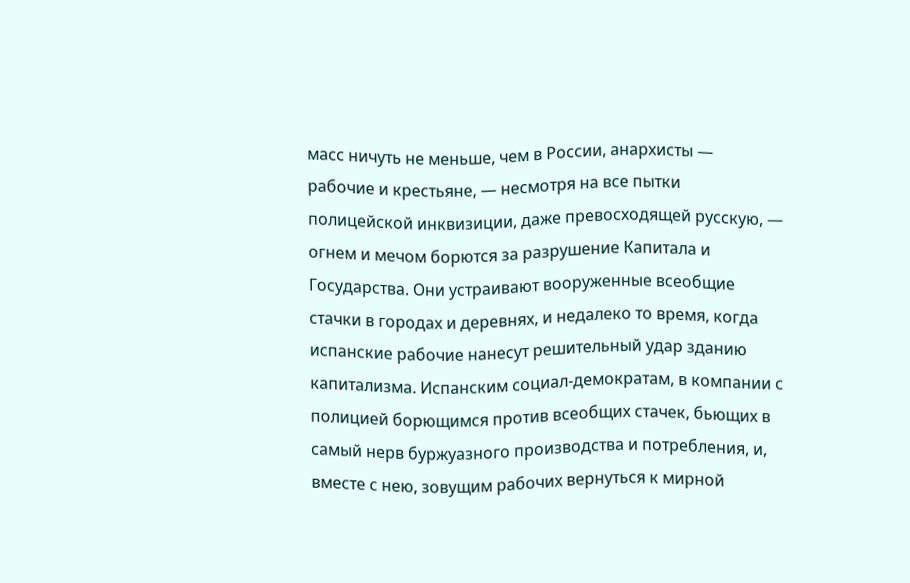масс ничуть не меньше, чем в России, анархисты — рабочие и крестьяне, — несмотря на все пытки полицейской инквизиции, даже превосходящей русскую, — огнем и мечом борются за разрушение Капитала и Государства. Они устраивают вооруженные всеобщие стачки в городах и деревнях, и недалеко то время, когда испанские рабочие нанесут решительный удар зданию капитализма. Испанским социал-демократам, в компании с полицией борющимся против всеобщих стачек, бьющих в самый нерв буржуазного производства и потребления, и, вместе с нею, зовущим рабочих вернуться к мирной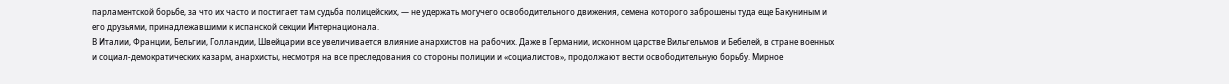парламентской борьбе, за что их часто и постигает там судьба полицейских, — не удержать могучего освободительного движения, семена которого заброшены туда еще Бакуниным и его друзьями, принадлежавшими к испанской секции Интернационала.
В Италии, Франции, Бельгии, Голландии, Швейцарии все увеличивается влияние анархистов на рабочих. Даже в Германии, исконном царстве Вильгельмов и Бебелей, в стране военных и социал-демократических казарм, анархисты, несмотря на все преследования со стороны полиции и «социалистов», продолжают вести освободительную борьбу. Мирное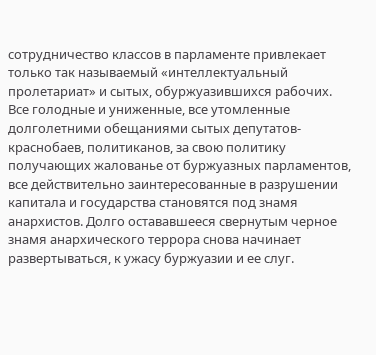сотрудничество классов в парламенте привлекает только так называемый «интеллектуальный пролетариат» и сытых, обуржуазившихся рабочих. Все голодные и униженные, все утомленные долголетними обещаниями сытых депутатов-краснобаев, политиканов, за свою политику получающих жалованье от буржуазных парламентов, все действительно заинтересованные в разрушении капитала и государства становятся под знамя анархистов. Долго остававшееся свернутым черное знамя анархического террора снова начинает развертываться, к ужасу буржуазии и ее слуг.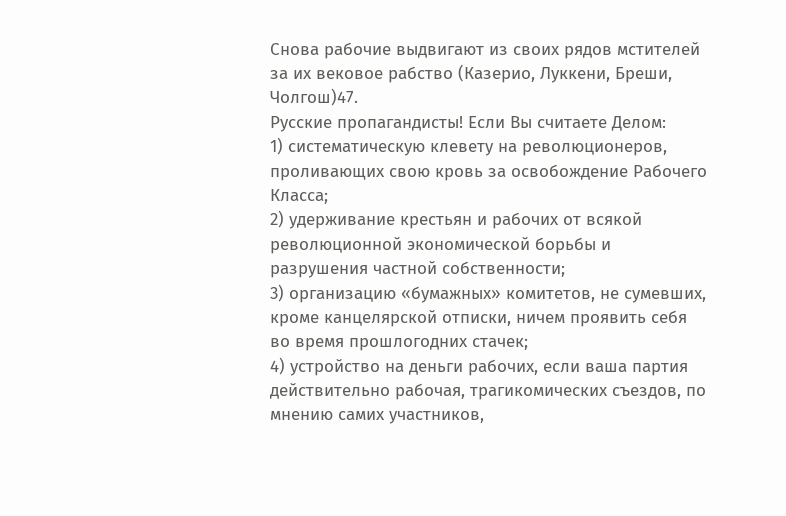Снова рабочие выдвигают из своих рядов мстителей за их вековое рабство (Казерио, Луккени, Бреши, Чолгош)47.
Русские пропагандисты! Если Вы считаете Делом:
1) систематическую клевету на революционеров, проливающих свою кровь за освобождение Рабочего Класса;
2) удерживание крестьян и рабочих от всякой революционной экономической борьбы и разрушения частной собственности;
3) организацию «бумажных» комитетов, не сумевших, кроме канцелярской отписки, ничем проявить себя во время прошлогодних стачек;
4) устройство на деньги рабочих, если ваша партия действительно рабочая, трагикомических съездов, по мнению самих участников,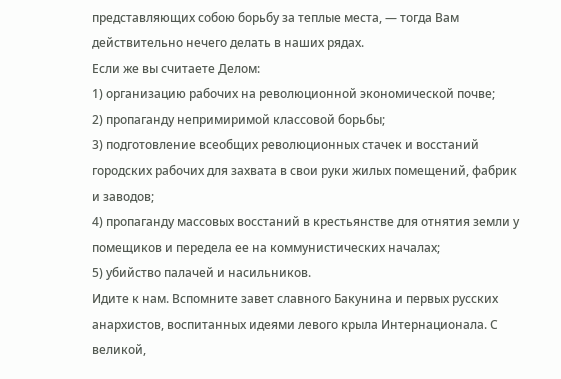представляющих собою борьбу за теплые места, — тогда Вам действительно нечего делать в наших рядах.
Если же вы считаете Делом:
1) организацию рабочих на революционной экономической почве;
2) пропаганду непримиримой классовой борьбы;
3) подготовление всеобщих революционных стачек и восстаний городских рабочих для захвата в свои руки жилых помещений, фабрик и заводов;
4) пропаганду массовых восстаний в крестьянстве для отнятия земли у помещиков и передела ее на коммунистических началах;
5) убийство палачей и насильников.
Идите к нам. Вспомните завет славного Бакунина и первых русских анархистов, воспитанных идеями левого крыла Интернационала. С великой,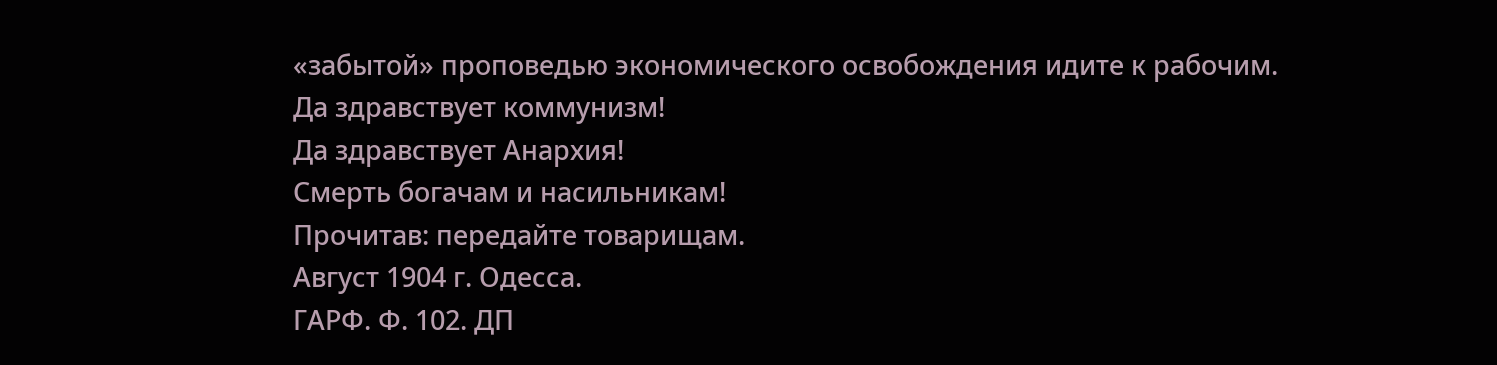«забытой» проповедью экономического освобождения идите к рабочим.
Да здравствует коммунизм!
Да здравствует Анархия!
Смерть богачам и насильникам!
Прочитав: передайте товарищам.
Август 1904 г. Одесса.
ГАРФ. Ф. 102. ДП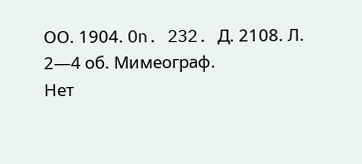ОО. 1904. On. 232. Д. 2108. Л. 2—4 об. Мимеограф.
Нет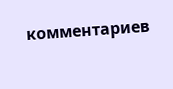комментариев